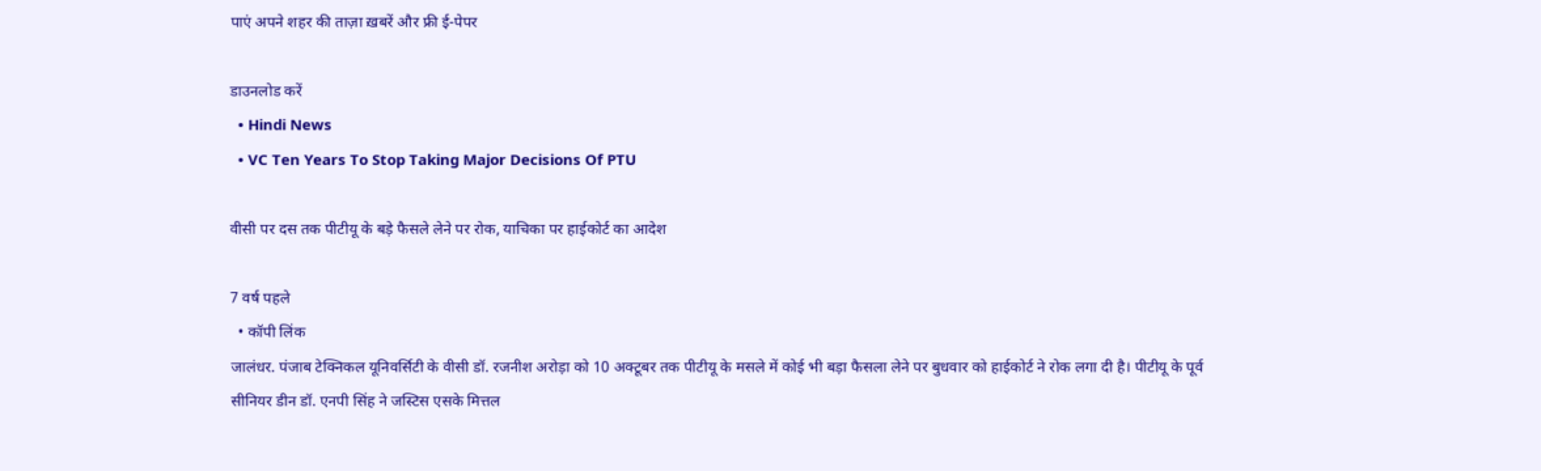पाएं अपने शहर की ताज़ा ख़बरें और फ्री ई-पेपर

डाउनलोड करें
  • Hindi News
  • VC Ten Years To Stop Taking Major Decisions Of PTU

वीसी पर दस तक पीटीयू के बड़े फैसले लेने पर रोक, याचिका पर हाईकोर्ट का आदेश

7 वर्ष पहले
  • कॉपी लिंक
जालंधर. पंजाब टेक्निकल यूनिवर्सिटी के वीसी डॉ. रजनीश अरोड़ा को 10 अक्टूबर तक पीटीयू के मसले में कोई भी बड़ा फैसला लेने पर बुधवार को हाईकोर्ट ने रोक लगा दी है। पीटीयू के पूर्व सीनियर डीन डॉ. एनपी सिंह ने जस्टिस एसके मित्तल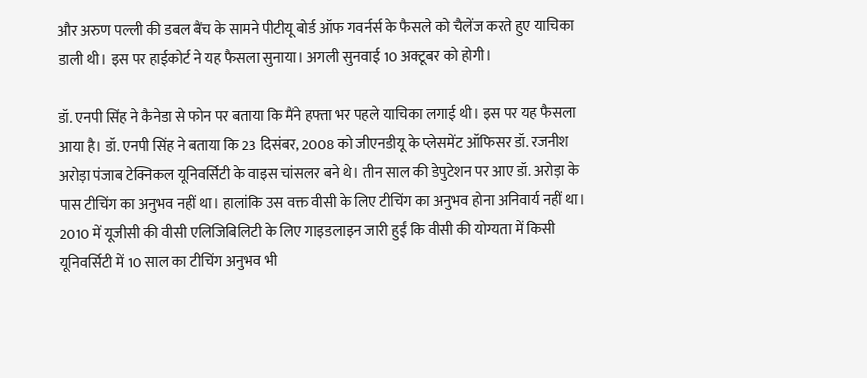और अरुण पल्ली की डबल बैंच के सामने पीटीयू बोर्ड ऑफ गवर्नर्स के फैसले को चैलेंज करते हुए याचिका डाली थी। इस पर हाईकोर्ट ने यह फैसला सुनाया। अगली सुनवाई 10 अक्टूबर को होगी।

डॉ. एनपी सिंह ने कैनेडा से फोन पर बताया कि मैंने हफ्ता भर पहले याचिका लगाई थी। इस पर यह फैसला आया है। डॉ. एनपी सिंह ने बताया कि 23 दिसंबर, 2008 को जीएनडीयू के प्लेसमेंट ऑफिसर डॉ. रजनीश अरोड़ा पंजाब टेक्निकल यूनिवर्सिटी के वाइस चांसलर बने थे। तीन साल की डेपुटेशन पर आए डॉ. अरोड़ा के पास टीचिंग का अनुभव नहीं था। हालांकि उस वक्त वीसी के लिए टीचिंग का अनुभव होना अनिवार्य नहीं था। 2010 में यूजीसी की वीसी एलिजिबिलिटी के लिए गाइडलाइन जारी हुईं कि वीसी की योग्यता में किसी यूनिवर्सिटी में 10 साल का टीचिंग अनुभव भी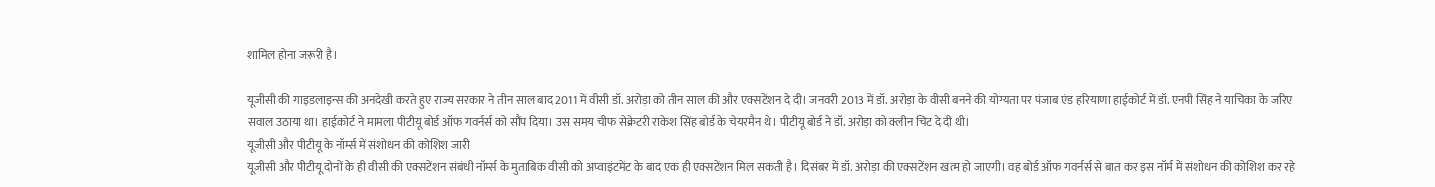शामिल होना जरूरी है।

यूजीसी की गाइडलाइन्स की अनदेखी करते हुए राज्य सरकार ने तीन साल बाद 2011 में वीसी डॉ. अरोड़ा को तीन साल की और एक्सटेंशन दे दी। जनवरी 2013 में डॉ. अरोड़ा के वीसी बनने की योग्यता पर पंजाब एंड हरियाणा हाईकोर्ट में डॉ. एनपी सिंह ने याचिका के जरिए सवाल उठाया था। हाईकोर्ट ने मामला पीटीयू बोर्ड ऑफ गवर्नर्स को सौंप दिया। उस समय चीफ सेक्रेटरी राकेश सिंह बोर्ड के चेयरमैन थे। पीटीयू बोर्ड ने डॉ. अरोड़ा को क्लीन चिट दे दी थी।
यूजीसी और पीटीयू के नॉर्म्स में संशोधन की कोशिश जारी
यूजीसी और पीटीयू दोनों के ही वीसी की एक्सटेंशन संबंधी नॉर्म्स के मुताबिक वीसी को अप्वाइंटमेंट के बाद एक ही एक्सटेंशन मिल सकती है। दिसंबर में डॉ. अरोड़ा की एक्सटेंशन खत्म हो जाएगी। वह बोर्ड ऑफ गवर्नर्स से बात कर इस नॉर्म में संशोधन की कोशिश कर रहे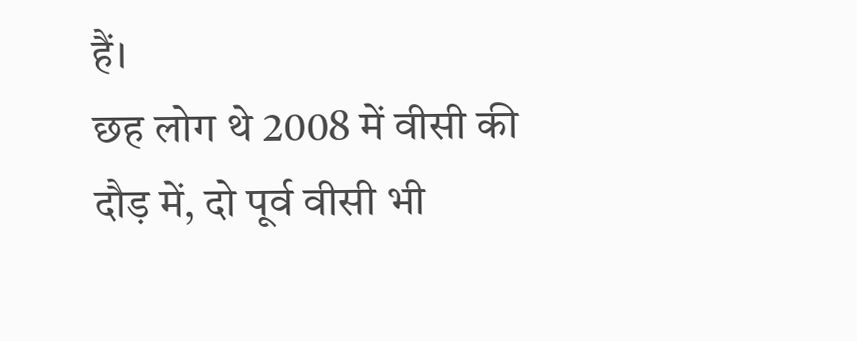हैं।
छह लोग थे 2008 में वीसी की दौड़ में, दो पूर्व वीसी भी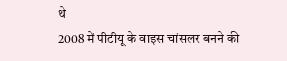थे
2008 में पीटीयू के वाइस चांसलर बनने की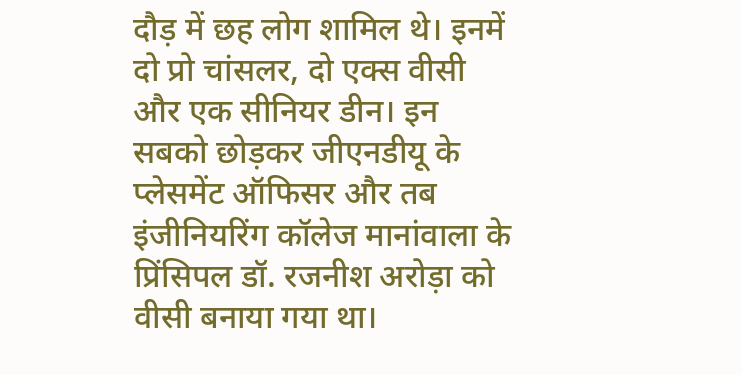दौड़ में छह लोग शामिल थे। इनमें दो प्रो चांसलर, दो एक्स वीसी और एक सीनियर डीन। इन सबको छोड़कर जीएनडीयू के प्लेसमेंट ऑफिसर और तब इंजीनियरिंग कॉलेज मानांवाला के प्रिंसिपल डॉ. रजनीश अरोड़ा को वीसी बनाया गया था।